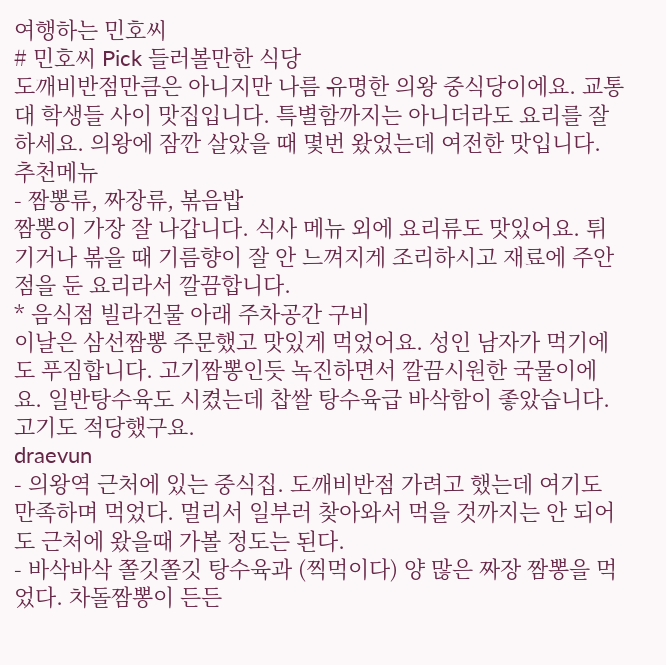여행하는 민호씨
# 민호씨 Pick 들러볼만한 식당
도깨비반점만큼은 아니지만 나름 유명한 의왕 중식당이에요. 교통대 학생들 사이 맛집입니다. 특별함까지는 아니더라도 요리를 잘 하세요. 의왕에 잠깐 살았을 때 몇번 왔었는데 여전한 맛입니다.
추천메뉴
- 짬뽕류, 짜장류, 볶음밥
짬뽕이 가장 잘 나갑니다. 식사 메뉴 외에 요리류도 맛있어요. 튀기거나 볶을 때 기름향이 잘 안 느껴지게 조리하시고 재료에 주안점을 둔 요리라서 깔끔합니다.
* 음식점 빌라건물 아래 주차공간 구비
이날은 삼선짬뽕 주문했고 맛있게 먹었어요. 성인 남자가 먹기에도 푸짐합니다. 고기짬뽕인듯 녹진하면서 깔끔시원한 국물이에요. 일반탕수육도 시켰는데 찹쌀 탕수육급 바삭함이 좋았습니다. 고기도 적당했구요.
draevun
- 의왕역 근처에 있는 중식집. 도깨비반점 가려고 했는데 여기도 만족하며 먹었다. 멀리서 일부러 찾아와서 먹을 것까지는 안 되어도 근처에 왔을때 가볼 정도는 된다.
- 바삭바삭 쫄깃쫄깃 탕수육과 (찍먹이다) 양 많은 짜장 짬뽕을 먹었다. 차돌짬뽕이 든든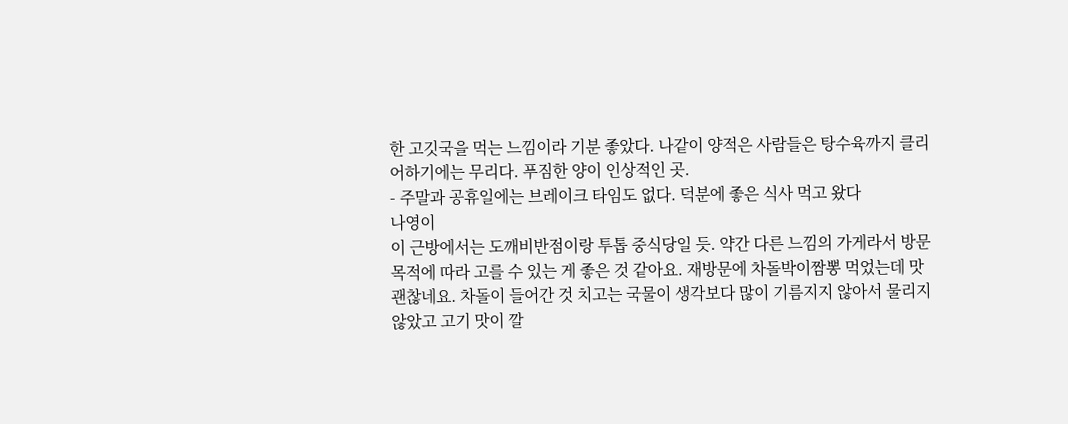한 고깃국을 먹는 느낌이라 기분 좋았다. 나같이 양적은 사람들은 탕수육까지 클리어하기에는 무리다. 푸짐한 양이 인상적인 곳.
- 주말과 공휴일에는 브레이크 타임도 없다. 덕분에 좋은 식사 먹고 왔다
나영이
이 근방에서는 도깨비반점이랑 투톱 중식당일 듯. 약간 다른 느낌의 가게라서 방문 목적에 따라 고를 수 있는 게 좋은 것 같아요. 재방문에 차돌박이짬뽕 먹었는데 맛 괜찮네요. 차돌이 들어간 것 치고는 국물이 생각보다 많이 기름지지 않아서 물리지 않았고 고기 맛이 깔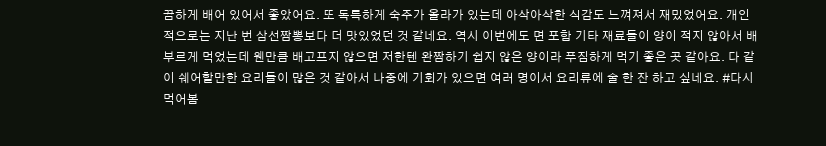끔하게 배어 있어서 좋았어요. 또 독특하게 숙주가 올라가 있는데 아삭아삭한 식감도 느껴져서 재밌었어요. 개인적으로는 지난 번 삼선짬뽕보다 더 맛있었던 것 같네요. 역시 이번에도 면 포함 기타 재료들이 양이 적지 않아서 배부르게 먹었는데 웬만큼 배고프지 않으면 저한텐 완짬하기 쉽지 않은 양이라 푸짐하게 먹기 좋은 곳 같아요. 다 같이 쉐어할만한 요리들이 많은 것 같아서 나중에 기회가 있으면 여러 명이서 요리류에 술 한 잔 하고 싶네요. #다시먹어봄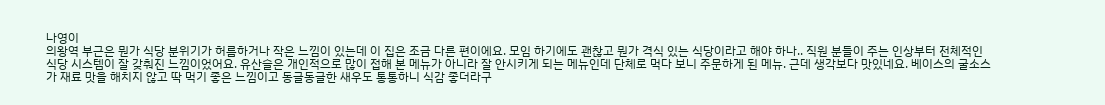나영이
의왕역 부근은 뭔가 식당 분위기가 허름하거나 작은 느낌이 있는데 이 집은 조금 다른 편이에요. 모임 하기에도 괜찮고 뭔가 격식 있는 식당이라고 해야 하나.. 직원 분들이 주는 인상부터 전체적인 식당 시스템이 잘 갖춰진 느낌이었어요. 유산슬은 개인적으로 많이 접해 본 메뉴가 아니라 잘 안시키게 되는 메뉴인데 단체로 먹다 보니 주문하게 된 메뉴. 근데 생각보다 맛있네요. 베이스의 굴소스가 재료 맛을 해치지 않고 딱 먹기 좋은 느낌이고 동글동글한 새우도 통통하니 식감 좋더라구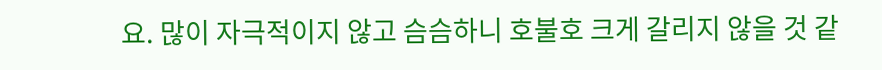요. 많이 자극적이지 않고 슴슴하니 호불호 크게 갈리지 않을 것 같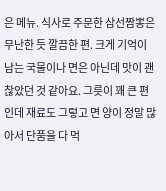은 메뉴. 식사로 주문한 삼선짬뽕은 무난한 듯 깔끔한 편. 크게 기억이 남는 국물이나 면은 아닌데 맛이 괜찮았던 것 같아요. 그릇이 꽤 큰 편인데 재료도 그렇고 면 양이 정말 많아서 단품을 다 먹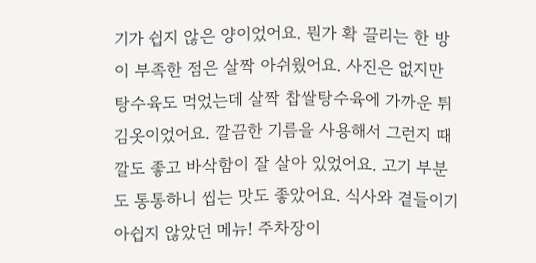기가 쉽지 않은 양이었어요. 뭔가 확 끌리는 한 방이 부족한 점은 살짝 아쉬웠어요. 사진은 없지만 탕수육도 먹었는데 살짝 찹쌀탕수육에 가까운 튀김옷이었어요. 깔끔한 기름을 사용해서 그런지 때깔도 좋고 바삭함이 잘 살아 있었어요. 고기 부분도 통통하니 씹는 맛도 좋았어요. 식사와 곁들이기 아쉽지 않았던 메뉴! 주차장이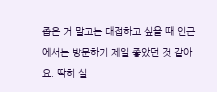좁은 거 말고는 대접하고 싶을 때 인근에서는 방문하기 제일 좋았던 것 같아요. 딱히 실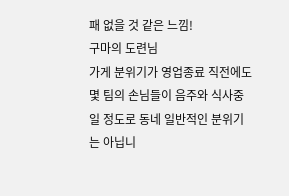패 없을 것 같은 느낌!
구마의 도련님
가게 분위기가 영업종료 직전에도 몇 팀의 손님들이 음주와 식사중일 정도로 동네 일반적인 분위기는 아닙니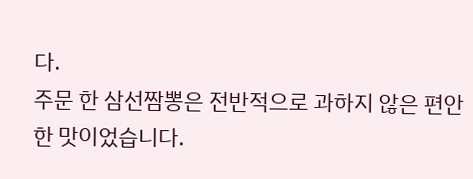다.
주문 한 삼선짬뽕은 전반적으로 과하지 않은 편안한 맛이었습니다.